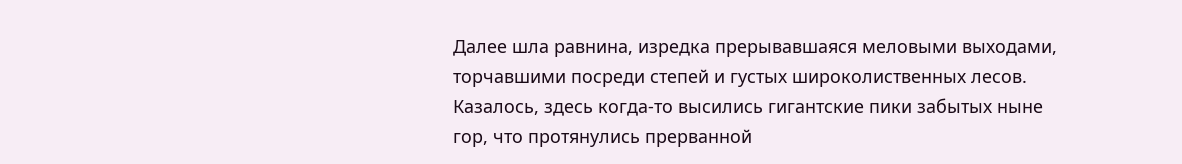Далее шла равнина, изредка прерывавшаяся меловыми выходами, торчавшими посреди степей и густых широколиственных лесов. Казалось, здесь когда-то высились гигантские пики забытых ныне гор, что протянулись прерванной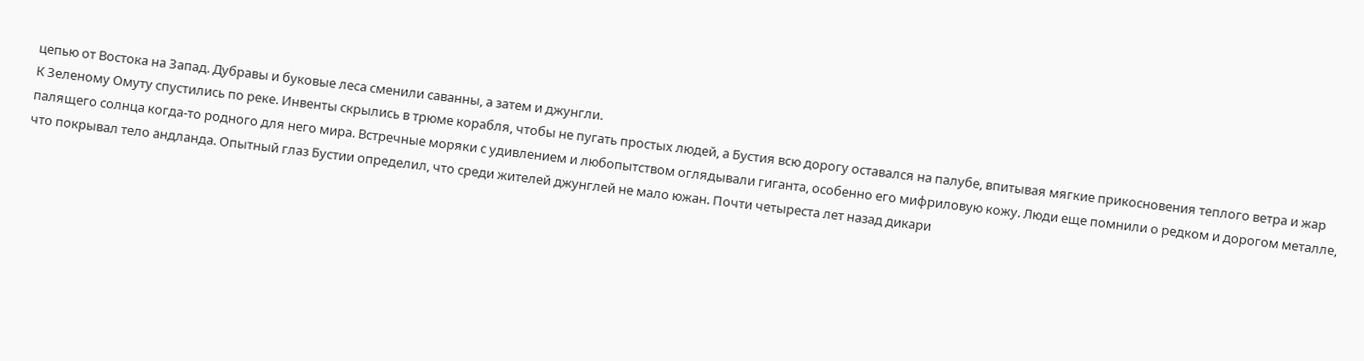цепью от Востока на Запад. Дубравы и буковые леса сменили саванны, а затем и джунгли.
К Зеленому Омуту спустились по реке. Инвенты скрылись в трюме корабля, чтобы не пугать простых людей, а Бустия всю дорогу оставался на палубе, впитывая мягкие прикосновения теплого ветра и жар палящего солнца когда-то родного для него мира. Встречные моряки с удивлением и любопытством оглядывали гиганта, особенно его мифриловую кожу. Люди еще помнили о редком и дорогом металле, что покрывал тело андланда. Опытный глаз Бустии определил, что среди жителей джунглей не мало южан. Почти четыреста лет назад дикари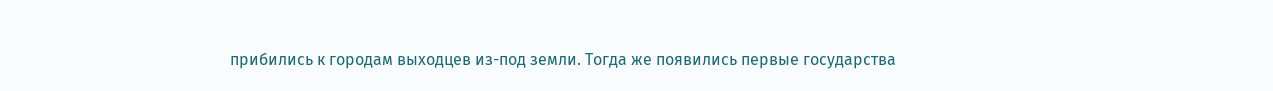прибились к городам выходцев из-под земли. Тогда же появились первые государства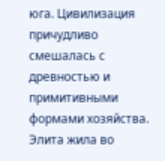юга. Цивилизация причудливо смешалась с древностью и примитивными формами хозяйства. Элита жила во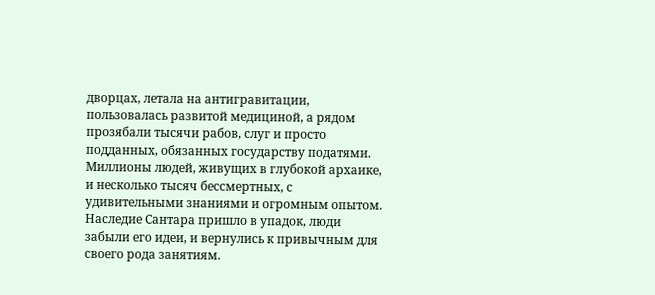дворцах, летала на антигравитации, пользовалась развитой медициной, а рядом прозябали тысячи рабов, слуг и просто подданных, обязанных государству податями. Миллионы людей, живущих в глубокой архаике, и несколько тысяч бессмертных, с удивительными знаниями и огромным опытом.
Наследие Сантара пришло в упадок, люди забыли его идеи, и вернулись к привычным для своего рода занятиям.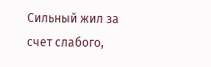Сильный жил за счет слабого,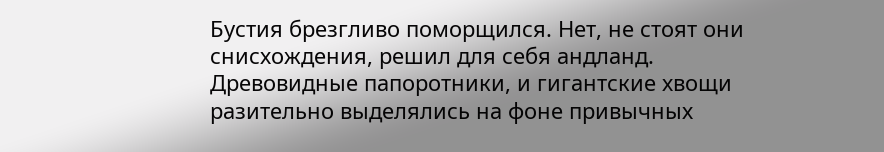Бустия брезгливо поморщился. Нет, не стоят они снисхождения, решил для себя андланд.
Древовидные папоротники, и гигантские хвощи разительно выделялись на фоне привычных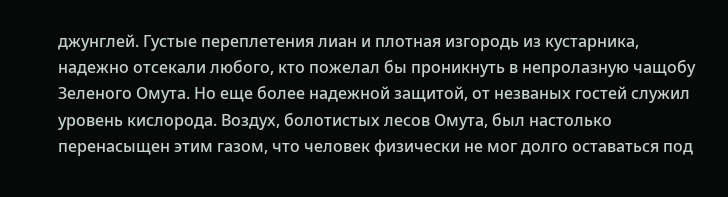джунглей. Густые переплетения лиан и плотная изгородь из кустарника, надежно отсекали любого, кто пожелал бы проникнуть в непролазную чащобу Зеленого Омута. Но еще более надежной защитой, от незваных гостей служил уровень кислорода. Воздух, болотистых лесов Омута, был настолько перенасыщен этим газом, что человек физически не мог долго оставаться под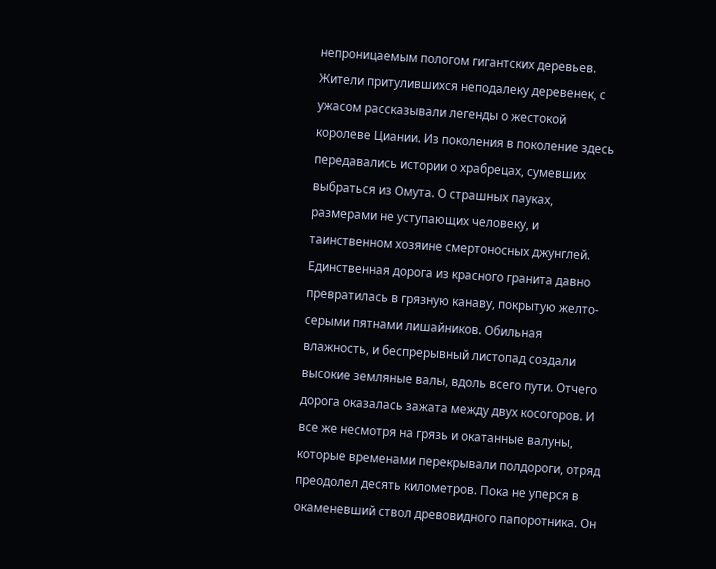непроницаемым пологом гигантских деревьев.
Жители притулившихся неподалеку деревенек, с ужасом рассказывали легенды о жестокой королеве Циании. Из поколения в поколение здесь передавались истории о храбрецах, сумевших выбраться из Омута. О страшных пауках, размерами не уступающих человеку, и таинственном хозяине смертоносных джунглей.
Единственная дорога из красного гранита давно превратилась в грязную канаву, покрытую желто-серыми пятнами лишайников. Обильная влажность, и беспрерывный листопад создали высокие земляные валы, вдоль всего пути. Отчего дорога оказалась зажата между двух косогоров. И все же несмотря на грязь и окатанные валуны, которые временами перекрывали полдороги, отряд преодолел десять километров. Пока не уперся в окаменевший ствол древовидного папоротника. Он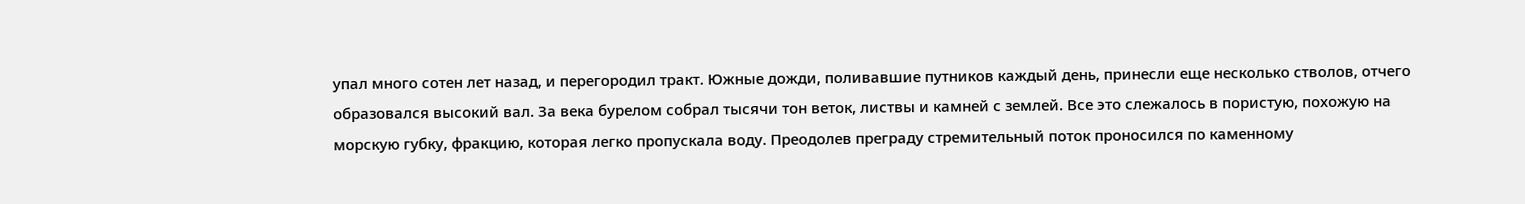упал много сотен лет назад, и перегородил тракт. Южные дожди, поливавшие путников каждый день, принесли еще несколько стволов, отчего образовался высокий вал. За века бурелом собрал тысячи тон веток, листвы и камней с землей. Все это слежалось в пористую, похожую на морскую губку, фракцию, которая легко пропускала воду. Преодолев преграду стремительный поток проносился по каменному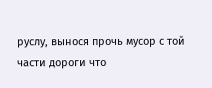руслу, вынося прочь мусор с той части дороги что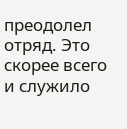преодолел отряд. Это скорее всего и служило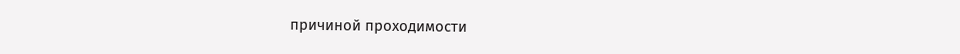причиной проходимости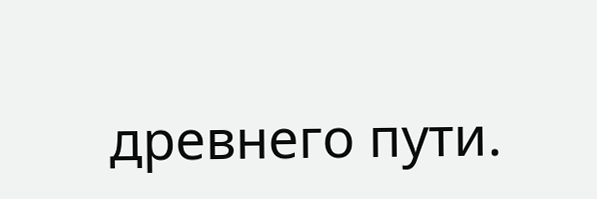древнего пути.